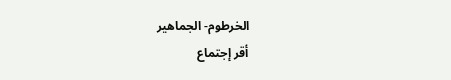الخرطوم- الجماهير
أقر إجتماع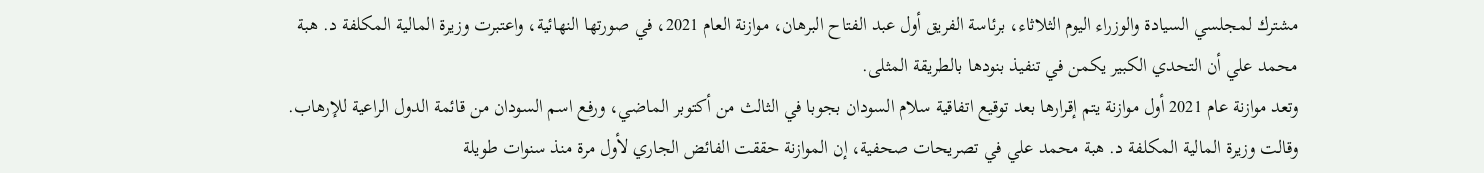مشترك لمجلسي السيادة والوزراء اليوم الثلاثاء، برئاسة الفريق أول عبد الفتاح البرهان، موازنة العام 2021، في صورتها النهائية، واعتبرت وزيرة المالية المكلفة د. هبة محمد علي أن التحدي الكبير يكمن في تنفيذ بنودها بالطريقة المثلى.
وتعد موازنة عام 2021 أول موازنة يتم إقرارها بعد توقيع اتفاقية سلام السودان بجوبا في الثالث من أكتوبر الماضي، ورفع اسم السودان من قائمة الدول الراعية للإرهاب.
وقالت وزيرة المالية المكلفة د. هبة محمد علي في تصريحات صحفية، إن الموازنة حققت الفائض الجاري لأول مرة منذ سنوات طويلة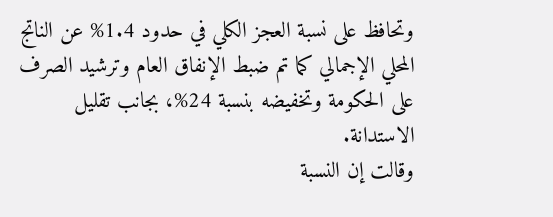وتحافظ على نسبة العجز الكلي في حدود 1.4% عن الناتج المحلي الإجمالي كما تم ضبط الإنفاق العام وترشيد الصرف على الحكومة وتخفيضه بنسبة 24%، بجانب تقليل الاستدانة.
وقالت إن النسبة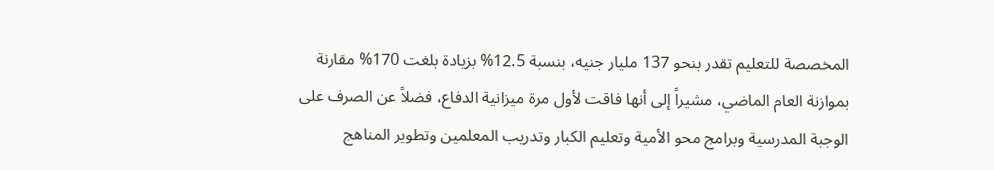المخصصة للتعليم تقدر بنحو 137 مليار جنيه، بنسبة 12.5% بزيادة بلغت 170% مقارنة بموازنة العام الماضي، مشيراً إلى أنها فاقت لأول مرة ميزانية الدفاع، فضلاً عن الصرف على الوجبة المدرسية وبرامج محو الأمية وتعليم الكبار وتدريب المعلمين وتطوير المناهج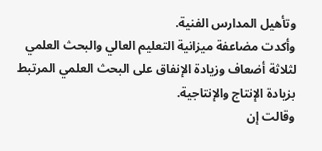وتأهيل المدارس الفنية.
وأكدت مضاعفة ميزانية التعليم العالي والبحث العلمي لثلاثة أضعاف وزيادة الإنفاق على البحث العلمي المرتبط بزيادة الإنتاج والإنتاجية.
وقالت إن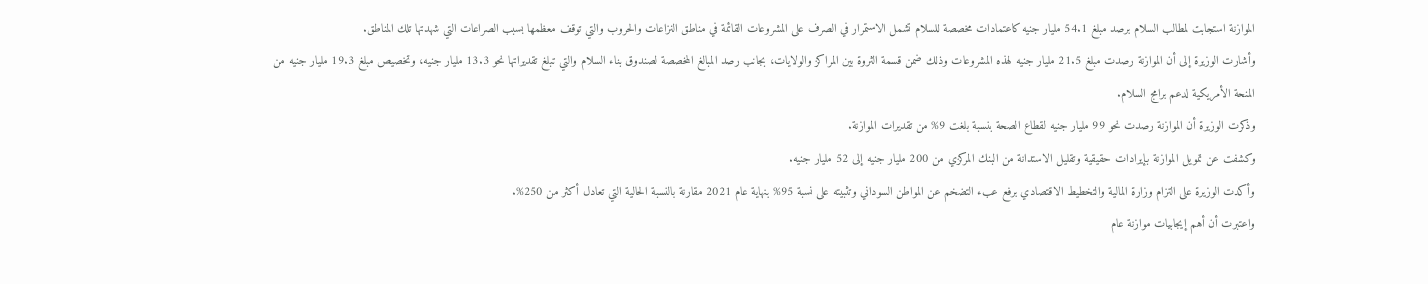الموازنة استجابت لمطالب السلام برصد مبلغ 54.1 مليار جنيه كاعتمادات مخصصة للسلام تشمل الاستمرار في الصرف على المشروعات القائمة في مناطق النزاعات والحروب والتي توقف معظمها بسبب الصراعات التي شهدتها تلك المناطق.
وأشارت الوزيرة إلى أن الموازنة رصدت مبلغ 21.5 مليار جنيه لهذه المشروعات وذلك ضمن قسمة الثروة بين المراكز والولايات، بجانب رصد المبالغ المخصصة لصندوق بناء السلام والتي تبلغ تقديراتها نحو 13.3 مليار جنيه، وتخصيص مبلغ 19.3 مليار جنيه من المنحة الأمريكية لدعم برامج السلام.
وذكرت الوزيرة أن الموازنة رصدت نحو 99 مليار جنيه لقطاع الصحة بنسبة بلغت 9% من تقديرات الموازنة.
وكشفت عن تمويل الموازنة بإيرادات حقيقية وتقليل الاستدانة من البنك المركزي من 200 مليار جنيه إلى 52 مليار جنيه.
وأكدت الوزيرة على التزام وزارة المالية والتخطيط الاقتصادي برفع عبء التضخم عن المواطن السوداني وتثبيته على نسبة 95% بنهاية عام 2021 مقارنة بالنسبة الحالية التي تعادل أكثر من 250%.
واعتبرت أن أهم إيجابيات موازنة عام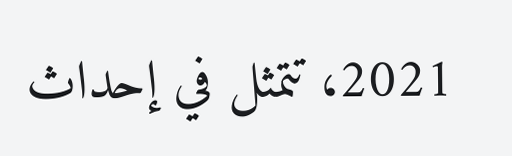2021، تتمثل في إحداث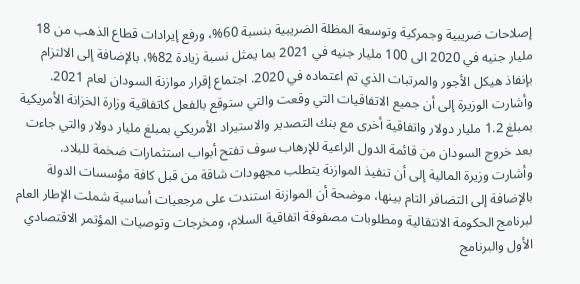إصلاحات ضريبية وجمركية وتوسعة المظلة الضريبية بنسبة 60%، ورفع إيرادات قطاع الذهب من 18 مليار جنيه في 2020 الى 100 مليار جنيه في 2021 بما يمثل نسبة زيادة 82%، بالإضافة إلى الالتزام بإنفاذ هيكل الأجور والمرتبات الذي تم اعتماده في 2020. اجتماع إقرار موازنة السودان لعام 2021.
وأشارت الوزيرة إلى أن جميع الاتفاقيات التي وقعت والتي ستوقع بالفعل كاتفاقية وزارة الخزانة الأمريكية بمبلغ 1.2 مليار دولار واتفاقية أخرى مع بنك التصدير والاستيراد الأمريكي بمبلغ مليار دولار والتي جاءت بعد خروج السودان من قائمة الدول الراعية للإرهاب سوف تفتح أبواب استثمارات ضخمة للبلاد.
وأشارت وزيرة المالية إلى أن تنفيذ الموازنة يتطلب مجهودات شاقة من قبل كافة مؤسسات الدولة بالإضافة إلى التضافر التام بينها، موضحة أن الموازنة استندت على مرجعيات أساسية شملت الإطار العام لبرنامج الحكومة الانتقالية ومطلوبات مصفوفة اتفاقية السلام، ومخرجات وتوصيات المؤتمر الاقتصادي الأول والبرنامج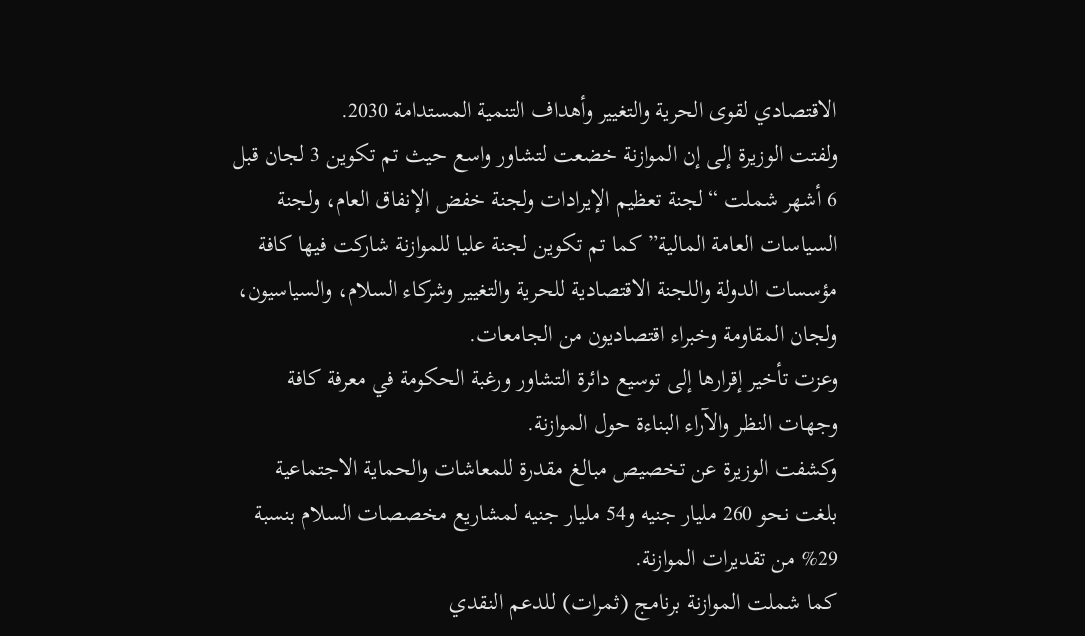الاقتصادي لقوى الحرية والتغيير وأهداف التنمية المستدامة 2030.
ولفتت الوزيرة إلى إن الموازنة خضعت لتشاور واسع حيث تم تكوين 3 لجان قبل 6 أشهر شملت “لجنة تعظيم الإيرادات ولجنة خفض الإنفاق العام، ولجنة السياسات العامة المالية” كما تم تكوين لجنة عليا للموازنة شاركت فيها كافة مؤسسات الدولة واللجنة الاقتصادية للحرية والتغيير وشركاء السلام، والسياسيون، ولجان المقاومة وخبراء اقتصاديون من الجامعات.
وعزت تأخير إقرارها إلى توسيع دائرة التشاور ورغبة الحكومة في معرفة كافة وجهات النظر والآراء البناءة حول الموازنة.
وكشفت الوزيرة عن تخصيص مبالغ مقدرة للمعاشات والحماية الاجتماعية بلغت نحو 260 مليار جنيه و54 مليار جنيه لمشاريع مخصصات السلام بنسبة 29% من تقديرات الموازنة.
كما شملت الموازنة برنامج (ثمرات) للدعم النقدي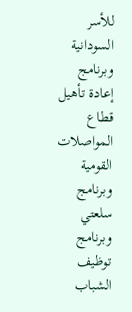للأسر السودانية وبرنامج إعادة تأهيل قطاع المواصلات القومية وبرنامج سلعتي وبرنامج توظيف الشباب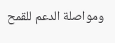ومواصلة الدعم للقمح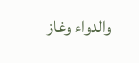والدواء وغاز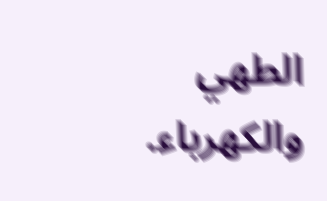الطهي والكهرباء.